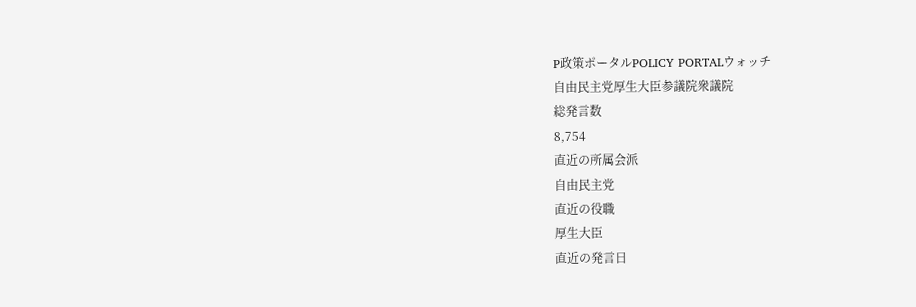P政策ポータルPOLICY PORTALウォッチ
自由民主党厚生大臣参議院衆議院
総発言数
8,754
直近の所属会派
自由民主党
直近の役職
厚生大臣
直近の発言日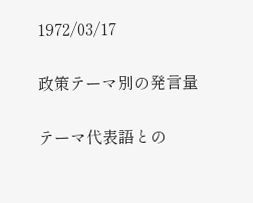1972/03/17

政策テーマ別の発言量

テーマ代表語との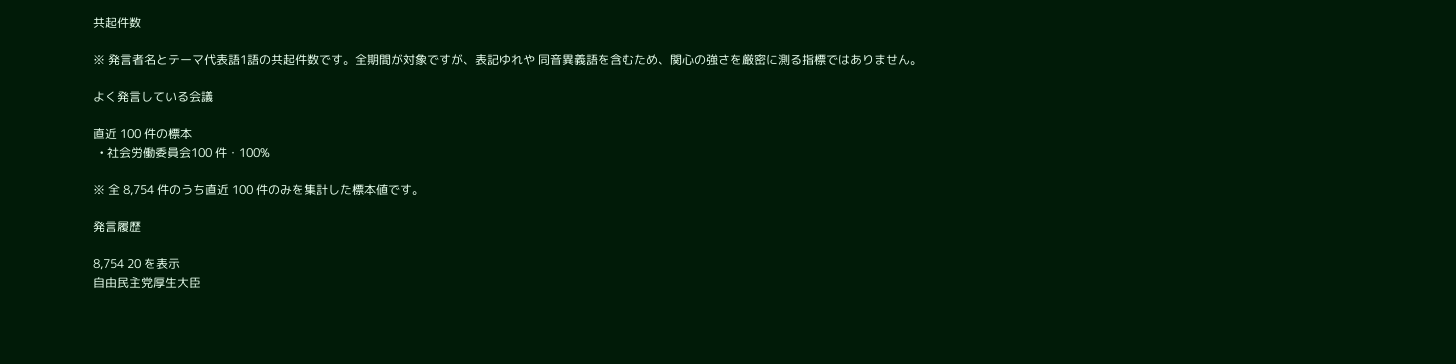共起件数

※ 発言者名とテーマ代表語1語の共起件数です。全期間が対象ですが、表記ゆれや 同音異義語を含むため、関心の強さを厳密に測る指標ではありません。

よく発言している会議

直近 100 件の標本
  • 社会労働委員会100 件・100%

※ 全 8,754 件のうち直近 100 件のみを集計した標本値です。

発言履歴

8,754 20 を表示
自由民主党厚生大臣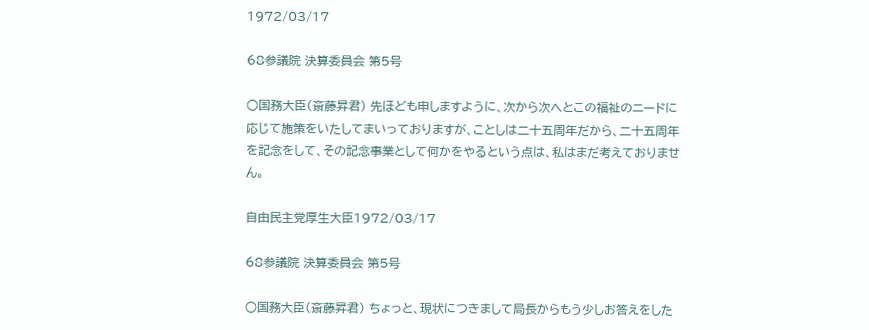1972/03/17

68参議院 決算委員会 第5号

○国務大臣(斎藤昇君) 先ほども申しますように、次から次へとこの福祉のニードに応じて施策をいたしてまいっておりますが、ことしは二十五周年だから、二十五周年を記念をして、その記念事業として何かをやるという点は、私はまだ考えておりません。

自由民主党厚生大臣1972/03/17

68参議院 決算委員会 第5号

○国務大臣(斎藤昇君) ちょっと、現状につきまして局長からもう少しお答えをした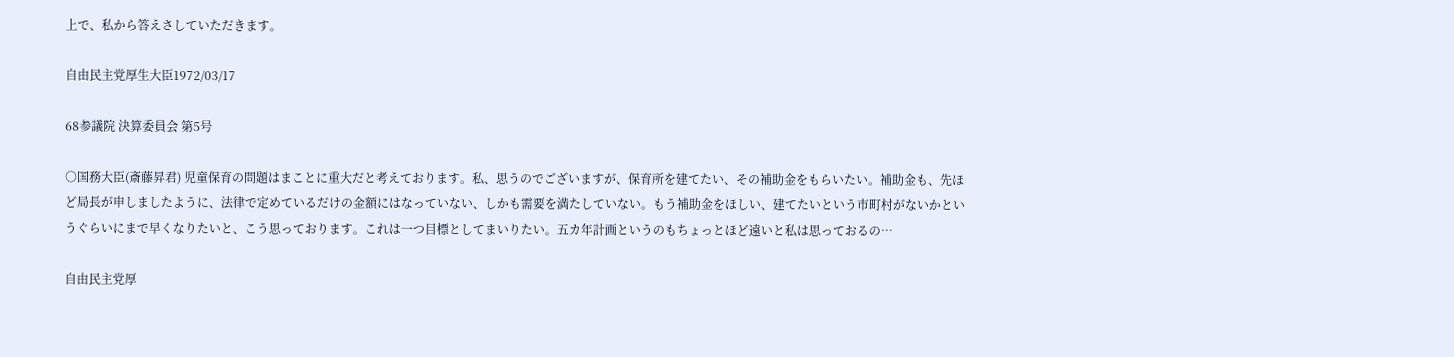上で、私から答えさしていただきます。

自由民主党厚生大臣1972/03/17

68参議院 決算委員会 第5号

○国務大臣(斎藤昇君) 児童保育の問題はまことに重大だと考えております。私、思うのでございますが、保育所を建てたい、その補助金をもらいたい。補助金も、先ほど局長が申しましたように、法律で定めているだけの金額にはなっていない、しかも需要を満たしていない。もう補助金をほしい、建てたいという市町村がないかというぐらいにまで早くなりたいと、こう思っております。これは一つ目標としてまいりたい。五カ年計画というのもちょっとほど遠いと私は思っておるの…

自由民主党厚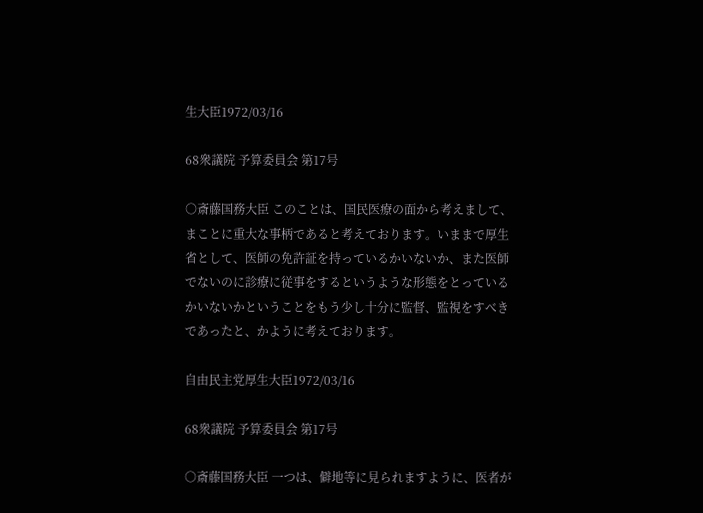生大臣1972/03/16

68衆議院 予算委員会 第17号

○斎藤国務大臣 このことは、国民医療の面から考えまして、まことに重大な事柄であると考えております。いままで厚生省として、医師の免許証を持っているかいないか、また医師でないのに診療に従事をするというような形態をとっているかいないかということをもう少し十分に監督、監視をすべきであったと、かように考えております。

自由民主党厚生大臣1972/03/16

68衆議院 予算委員会 第17号

○斎藤国務大臣 一つは、僻地等に見られますように、医者が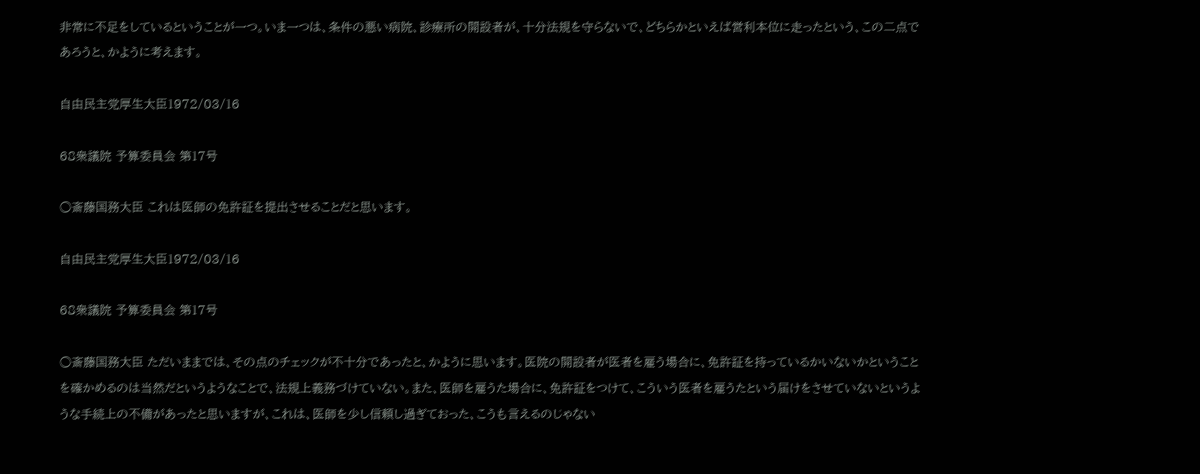非常に不足をしているということが一つ。いま一つは、条件の悪い病院、診療所の開設者が、十分法規を守らないで、どちらかといえば営利本位に走ったという、この二点であろうと、かように考えます。

自由民主党厚生大臣1972/03/16

68衆議院 予算委員会 第17号

○斎藤国務大臣 これは医師の免許証を提出させることだと思います。

自由民主党厚生大臣1972/03/16

68衆議院 予算委員会 第17号

○斎藤国務大臣 ただいままでは、その点のチェックが不十分であったと、かように思います。医院の開設者が医者を雇う場合に、免許証を持っているかいないかということを確かめるのは当然だというようなことで、法規上義務づけていない。また、医師を雇うた場合に、免許証をつけて、こういう医者を雇うたという届けをさせていないというような手続上の不備があったと思いますが、これは、医師を少し信頼し過ぎておった、こうも言えるのじゃない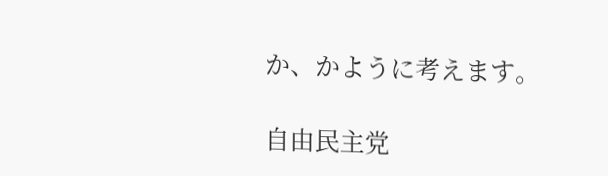か、かように考えます。

自由民主党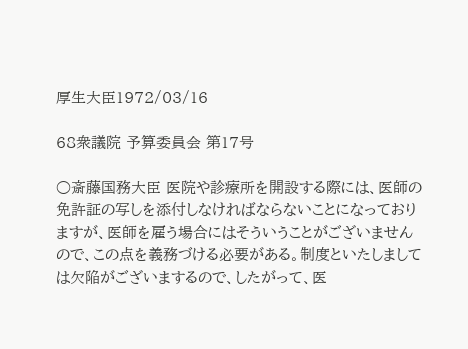厚生大臣1972/03/16

68衆議院 予算委員会 第17号

○斎藤国務大臣 医院や診療所を開設する際には、医師の免許証の写しを添付しなければならないことになっておりますが、医師を雇う場合にはそういうことがございませんので、この点を義務づける必要がある。制度といたしましては欠陥がございまするので、したがって、医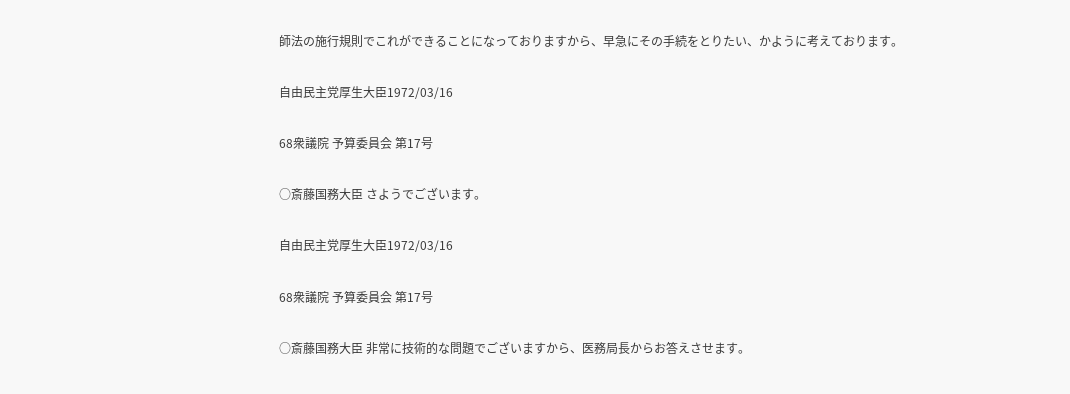師法の施行規則でこれができることになっておりますから、早急にその手続をとりたい、かように考えております。

自由民主党厚生大臣1972/03/16

68衆議院 予算委員会 第17号

○斎藤国務大臣 さようでございます。

自由民主党厚生大臣1972/03/16

68衆議院 予算委員会 第17号

○斎藤国務大臣 非常に技術的な問題でございますから、医務局長からお答えさせます。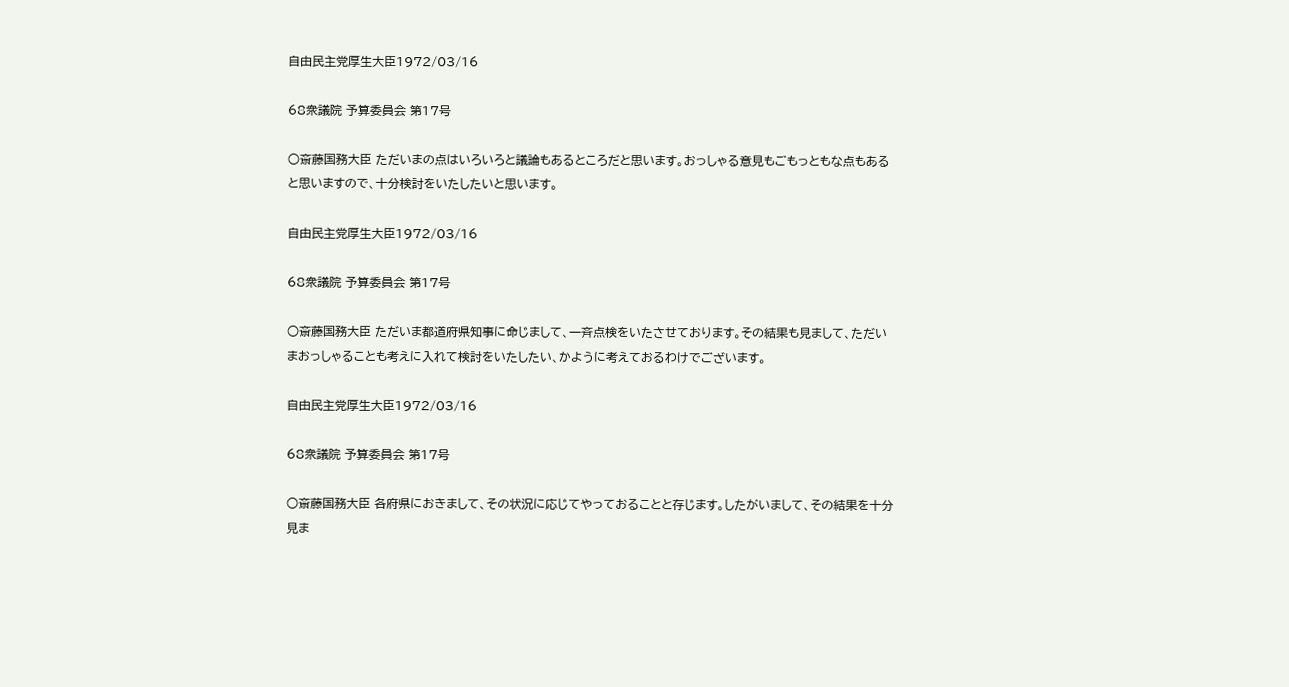自由民主党厚生大臣1972/03/16

68衆議院 予算委員会 第17号

○斎藤国務大臣 ただいまの点はいろいろと議論もあるところだと思います。おっしゃる意見もごもっともな点もあると思いますので、十分検討をいたしたいと思います。

自由民主党厚生大臣1972/03/16

68衆議院 予算委員会 第17号

○斎藤国務大臣 ただいま都道府県知事に命じまして、一斉点検をいたさせております。その結果も見まして、ただいまおっしゃることも考えに入れて検討をいたしたい、かように考えておるわけでございます。

自由民主党厚生大臣1972/03/16

68衆議院 予算委員会 第17号

○斎藤国務大臣 各府県におきまして、その状況に応じてやっておることと存じます。したがいまして、その結果を十分見ま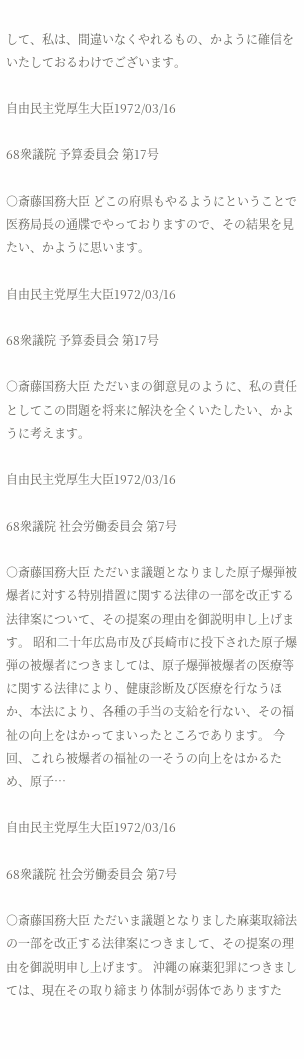して、私は、間違いなくやれるもの、かように確信をいたしておるわけでございます。

自由民主党厚生大臣1972/03/16

68衆議院 予算委員会 第17号

○斎藤国務大臣 どこの府県もやるようにということで医務局長の通牒でやっておりますので、その結果を見たい、かように思います。

自由民主党厚生大臣1972/03/16

68衆議院 予算委員会 第17号

○斎藤国務大臣 ただいまの御意見のように、私の責任としてこの問題を将来に解決を全くいたしたい、かように考えます。

自由民主党厚生大臣1972/03/16

68衆議院 社会労働委員会 第7号

○斎藤国務大臣 ただいま議題となりました原子爆弾被爆者に対する特別措置に関する法律の一部を改正する法律案について、その提案の理由を御説明申し上げます。 昭和二十年広島市及び長崎市に投下された原子爆弾の被爆者につきましては、原子爆弾被爆者の医療等に関する法律により、健康診断及び医療を行なうほか、本法により、各種の手当の支給を行ない、その福祉の向上をはかってまいったところであります。 今回、これら被爆者の福祉の一そうの向上をはかるため、原子…

自由民主党厚生大臣1972/03/16

68衆議院 社会労働委員会 第7号

○斎藤国務大臣 ただいま議題となりました麻薬取締法の一部を改正する法律案につきまして、その提案の理由を御説明申し上げます。 沖繩の麻薬犯罪につきましては、現在その取り締まり体制が弱体でありますた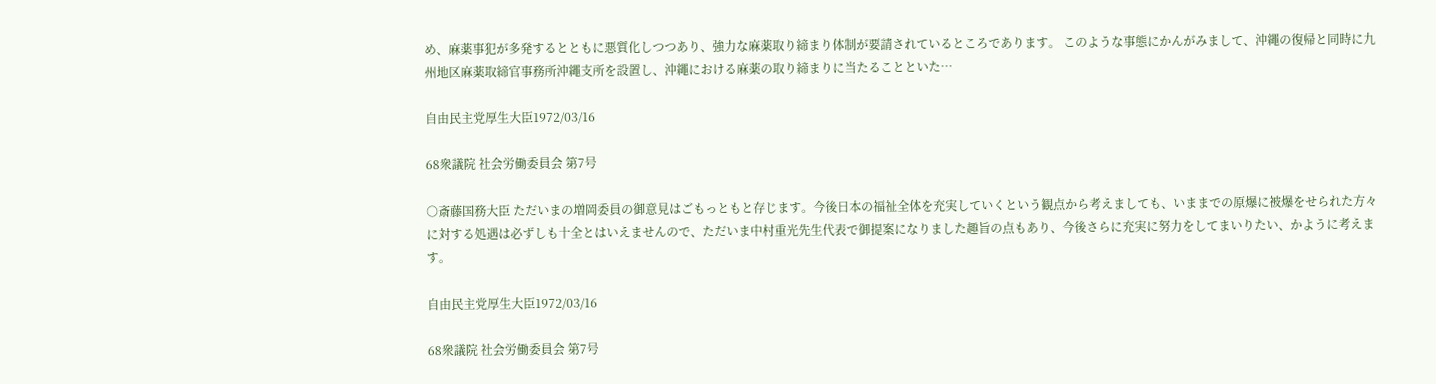め、麻薬事犯が多発するとともに悪質化しつつあり、強力な麻薬取り締まり体制が要請されているところであります。 このような事態にかんがみまして、沖繩の復帰と同時に九州地区麻薬取締官事務所沖繩支所を設置し、沖繩における麻薬の取り締まりに当たることといた…

自由民主党厚生大臣1972/03/16

68衆議院 社会労働委員会 第7号

○斎藤国務大臣 ただいまの増岡委員の御意見はごもっともと存じます。今後日本の福祉全体を充実していくという観点から考えましても、いままでの原爆に被爆をせられた方々に対する処遇は必ずしも十全とはいえませんので、ただいま中村重光先生代表で御提案になりました趣旨の点もあり、今後さらに充実に努力をしてまいりたい、かように考えます。

自由民主党厚生大臣1972/03/16

68衆議院 社会労働委員会 第7号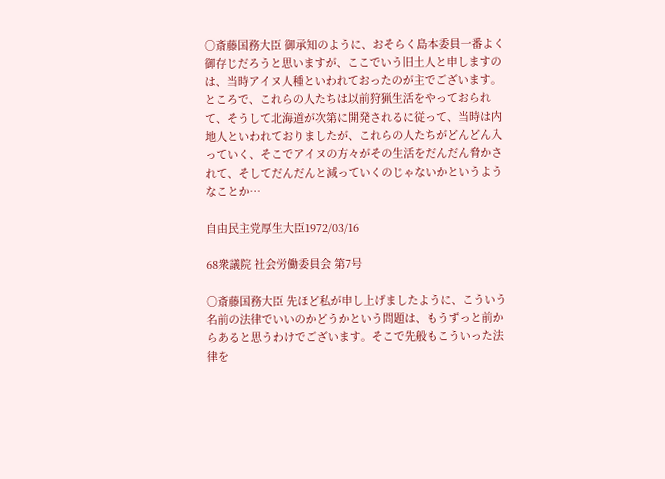○斎藤国務大臣 御承知のように、おそらく島本委員一番よく御存じだろうと思いますが、ここでいう旧土人と申しますのは、当時アイヌ人種といわれておったのが主でございます。ところで、これらの人たちは以前狩猟生活をやっておられて、そうして北海道が次第に開発されるに従って、当時は内地人といわれておりましたが、これらの人たちがどんどん入っていく、そこでアイヌの方々がその生活をだんだん脅かされて、そしてだんだんと減っていくのじゃないかというようなことか…

自由民主党厚生大臣1972/03/16

68衆議院 社会労働委員会 第7号

○斎藤国務大臣 先ほど私が申し上げましたように、こういう名前の法律でいいのかどうかという問題は、もうずっと前からあると思うわけでございます。そこで先般もこういった法律を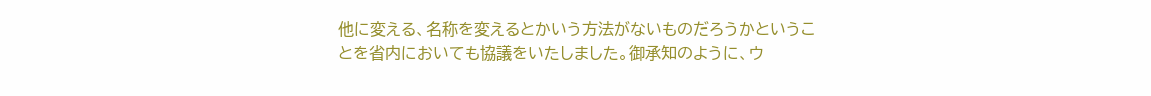他に変える、名称を変えるとかいう方法がないものだろうかということを省内においても協議をいたしました。御承知のように、ウ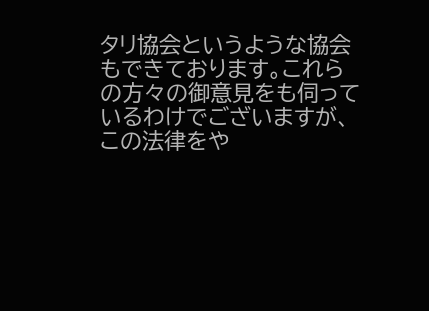タリ協会というような協会もできております。これらの方々の御意見をも伺っているわけでございますが、この法律をや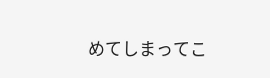めてしまってこ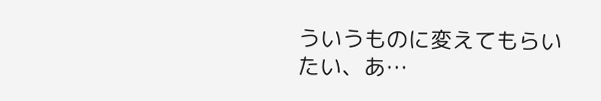ういうものに変えてもらいたい、あ…